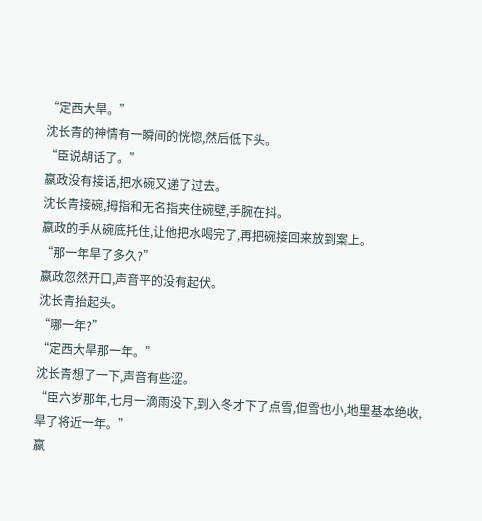“定西大旱。”
沈长青的神情有一瞬间的恍惚,然后低下头。
“臣说胡话了。”
嬴政没有接话,把水碗又递了过去。
沈长青接碗,拇指和无名指夹住碗壁,手腕在抖。
嬴政的手从碗底托住,让他把水喝完了,再把碗接回来放到案上。
“那一年旱了多久?”
嬴政忽然开口,声音平的没有起伏。
沈长青抬起头。
“哪一年?”
“定西大旱那一年。”
沈长青想了一下,声音有些涩。
“臣六岁那年,七月一滴雨没下,到入冬才下了点雪,但雪也小,地里基本绝收,旱了将近一年。”
嬴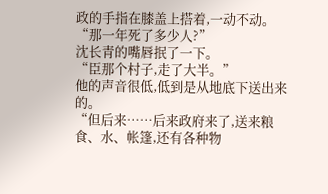政的手指在膝盖上搭着,一动不动。
“那一年死了多少人?”
沈长青的嘴唇抿了一下。
“臣那个村子,走了大半。”
他的声音很低,低到是从地底下送出来的。
“但后来……后来政府来了,送来粮食、水、帐篷,还有各种物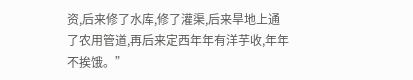资,后来修了水库,修了灌渠,后来旱地上通了农用管道,再后来定西年年有洋芋收,年年不挨饿。”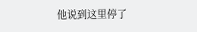他说到这里停了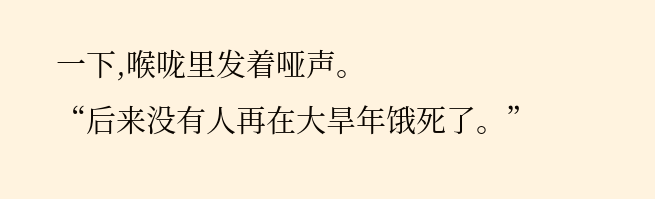一下,喉咙里发着哑声。
“后来没有人再在大旱年饿死了。”